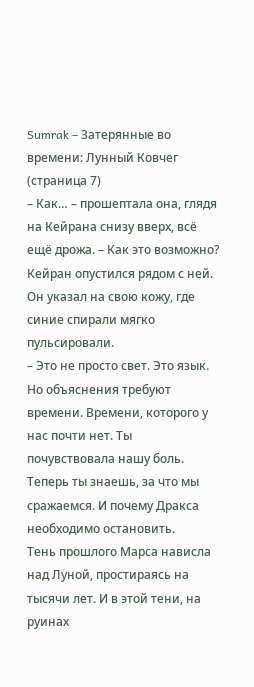Sumrak – Затерянные во времени: Лунный Ковчег (страница 7)
– Как… – прошептала она, глядя на Кейрана снизу вверх, всё ещё дрожа. – Как это возможно?
Кейран опустился рядом с ней. Он указал на свою кожу, где синие спирали мягко пульсировали.
– Это не просто свет. Это язык. Но объяснения требуют времени. Времени, которого у нас почти нет. Ты почувствовала нашу боль. Теперь ты знаешь, за что мы сражаемся. И почему Дракса необходимо остановить.
Тень прошлого Марса нависла над Луной, простираясь на тысячи лет. И в этой тени, на руинах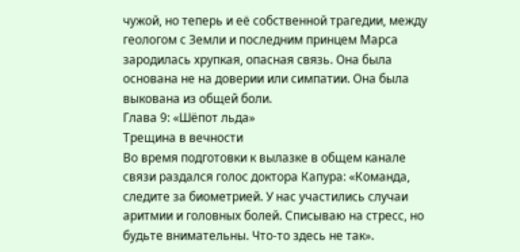чужой, но теперь и её собственной трагедии, между геологом с Земли и последним принцем Марса зародилась хрупкая, опасная связь. Она была основана не на доверии или симпатии. Она была выкована из общей боли.
Глава 9: «Шёпот льда»
Трещина в вечности
Во время подготовки к вылазке в общем канале связи раздался голос доктора Капура: «Команда, следите за биометрией. У нас участились случаи аритмии и головных болей. Списываю на стресс, но будьте внимательны. Что-то здесь не так».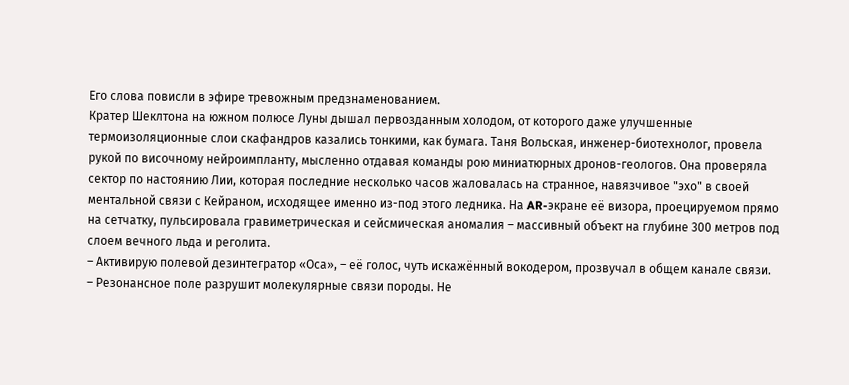Его слова повисли в эфире тревожным предзнаменованием.
Кратер Шеклтона на южном полюсе Луны дышал первозданным холодом, от которого даже улучшенные термоизоляционные слои скафандров казались тонкими, как бумага. Таня Вольская, инженер-биотехнолог, провела рукой по височному нейроимпланту, мысленно отдавая команды рою миниатюрных дронов-геологов. Она проверяла сектор по настоянию Лии, которая последние несколько часов жаловалась на странное, навязчивое "эхо" в своей ментальной связи с Кейраном, исходящее именно из-под этого ледника. На AR-экране её визора, проецируемом прямо на сетчатку, пульсировала гравиметрическая и сейсмическая аномалия – массивный объект на глубине 300 метров под слоем вечного льда и реголита.
– Активирую полевой дезинтегратор «Оса», – её голос, чуть искажённый вокодером, прозвучал в общем канале связи. – Резонансное поле разрушит молекулярные связи породы. Не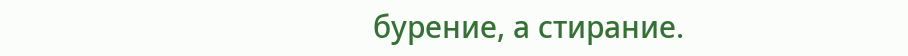бурение, а стирание.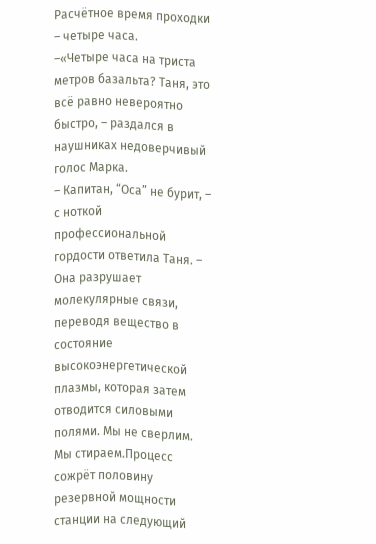Расчётное время проходки – четыре часа.
–«Четыре часа на триста метров базальта? Таня, это всё равно невероятно быстро, – раздался в наушниках недоверчивый голос Марка.
– Капитан, “Оса” не бурит, – с ноткой профессиональной гордости ответила Таня. – Она разрушает молекулярные связи, переводя вещество в состояние высокоэнергетической плазмы, которая затем отводится силовыми полями. Мы не сверлим. Мы стираем.Процесс сожрёт половину резервной мощности станции на следующий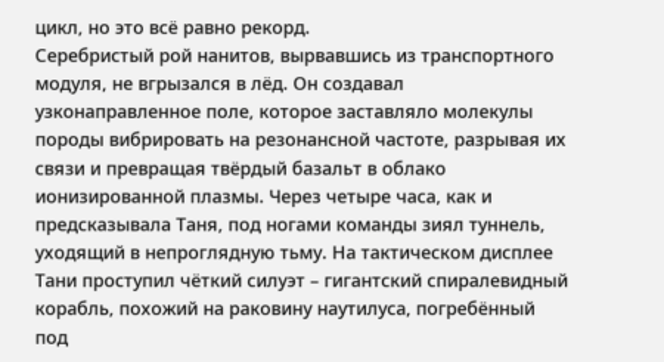цикл, но это всё равно рекорд.
Серебристый рой нанитов, вырвавшись из транспортного модуля, не вгрызался в лёд. Он создавал узконаправленное поле, которое заставляло молекулы породы вибрировать на резонансной частоте, разрывая их связи и превращая твёрдый базальт в облако ионизированной плазмы. Через четыре часа, как и предсказывала Таня, под ногами команды зиял туннель, уходящий в непроглядную тьму. На тактическом дисплее Тани проступил чёткий силуэт – гигантский спиралевидный корабль, похожий на раковину наутилуса, погребённый под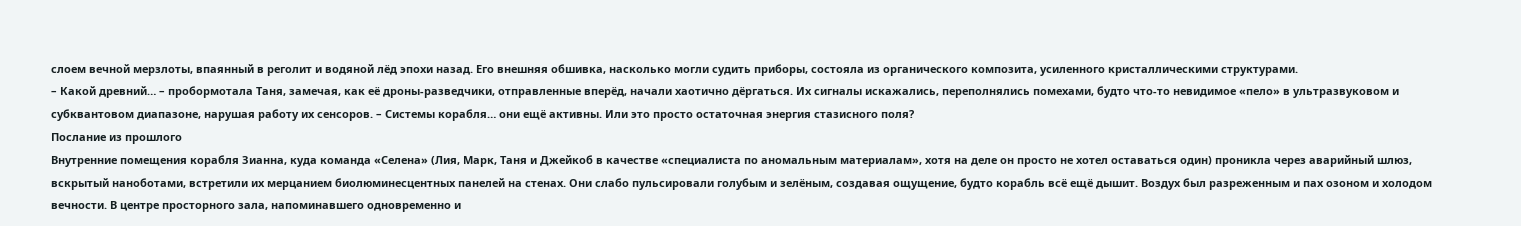слоем вечной мерзлоты, впаянный в реголит и водяной лёд эпохи назад. Его внешняя обшивка, насколько могли судить приборы, состояла из органического композита, усиленного кристаллическими структурами.
– Какой древний… – пробормотала Таня, замечая, как её дроны-разведчики, отправленные вперёд, начали хаотично дёргаться. Их сигналы искажались, переполнялись помехами, будто что-то невидимое «пело» в ультразвуковом и субквантовом диапазоне, нарушая работу их сенсоров. – Системы корабля… они ещё активны. Или это просто остаточная энергия стазисного поля?
Послание из прошлого
Внутренние помещения корабля Зианна, куда команда «Селена» (Лия, Марк, Таня и Джейкоб в качестве «специалиста по аномальным материалам», хотя на деле он просто не хотел оставаться один) проникла через аварийный шлюз, вскрытый наноботами, встретили их мерцанием биолюминесцентных панелей на стенах. Они слабо пульсировали голубым и зелёным, создавая ощущение, будто корабль всё ещё дышит. Воздух был разреженным и пах озоном и холодом вечности. В центре просторного зала, напоминавшего одновременно и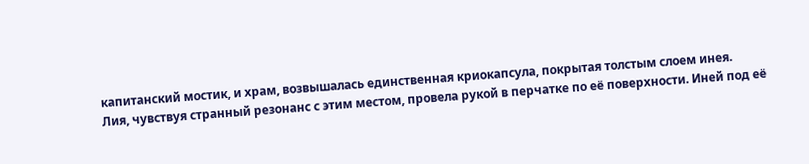капитанский мостик, и храм, возвышалась единственная криокапсула, покрытая толстым слоем инея.
Лия, чувствуя странный резонанс с этим местом, провела рукой в перчатке по её поверхности. Иней под её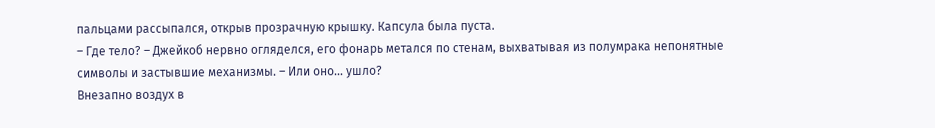пальцами рассыпался, открыв прозрачную крышку. Капсула была пуста.
– Где тело? – Джейкоб нервно огляделся, его фонарь метался по стенам, выхватывая из полумрака непонятные символы и застывшие механизмы. – Или оно… ушло?
Внезапно воздух в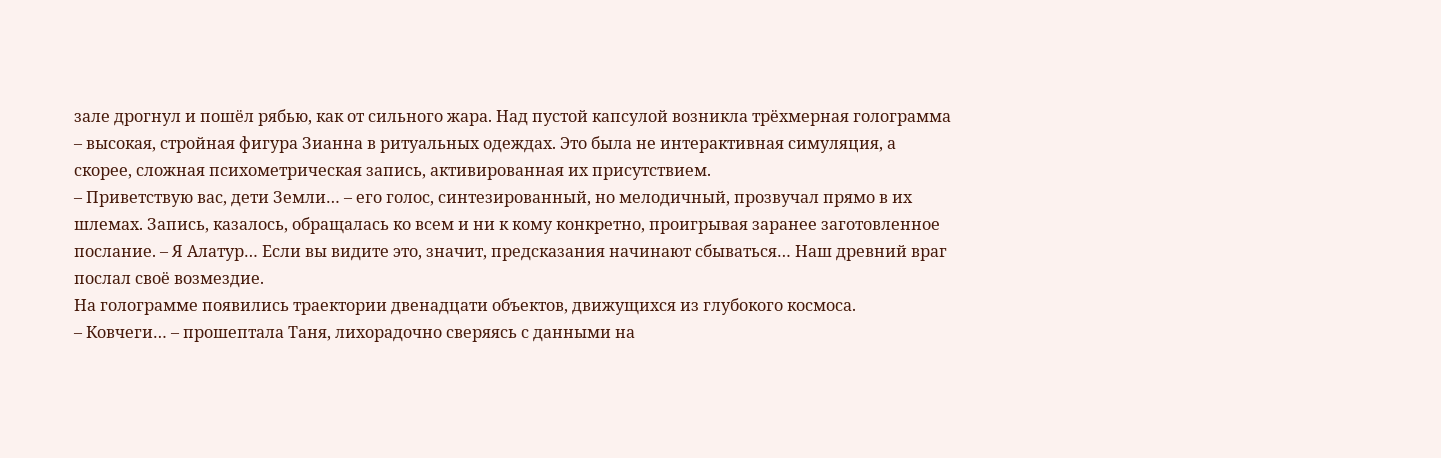зале дрогнул и пошёл рябью, как от сильного жара. Над пустой капсулой возникла трёхмерная голограмма – высокая, стройная фигура Зианна в ритуальных одеждах. Это была не интерактивная симуляция, а скорее, сложная психометрическая запись, активированная их присутствием.
– Приветствую вас, дети Земли… – его голос, синтезированный, но мелодичный, прозвучал прямо в их шлемах. Запись, казалось, обращалась ко всем и ни к кому конкретно, проигрывая заранее заготовленное послание. – Я Алатур… Если вы видите это, значит, предсказания начинают сбываться… Наш древний враг послал своё возмездие.
На голограмме появились траектории двенадцати объектов, движущихся из глубокого космоса.
– Ковчеги… – прошептала Таня, лихорадочно сверяясь с данными на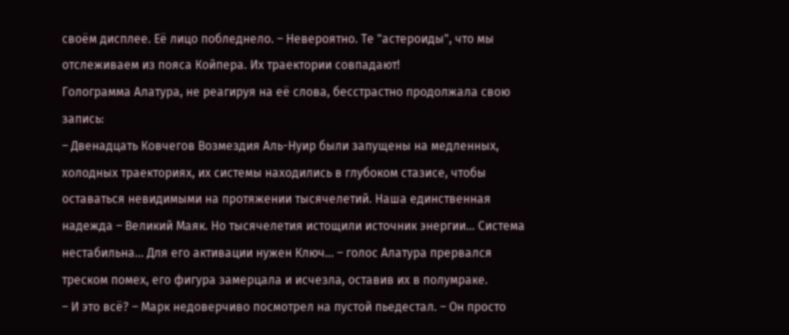своём дисплее. Её лицо побледнело. – Невероятно. Те "астероиды", что мы отслеживаем из пояса Койпера. Их траектории совпадают!
Голограмма Алатура, не реагируя на её слова, бесстрастно продолжала свою запись:
– Двенадцать Ковчегов Возмездия Аль-Нуир были запущены на медленных, холодных траекториях, их системы находились в глубоком стазисе, чтобы оставаться невидимыми на протяжении тысячелетий. Наша единственная надежда – Великий Маяк. Но тысячелетия истощили источник энергии… Система нестабильна… Для его активации нужен Ключ… – голос Алатура прервался треском помех, его фигура замерцала и исчезла, оставив их в полумраке.
– И это всё? – Марк недоверчиво посмотрел на пустой пьедестал. – Он просто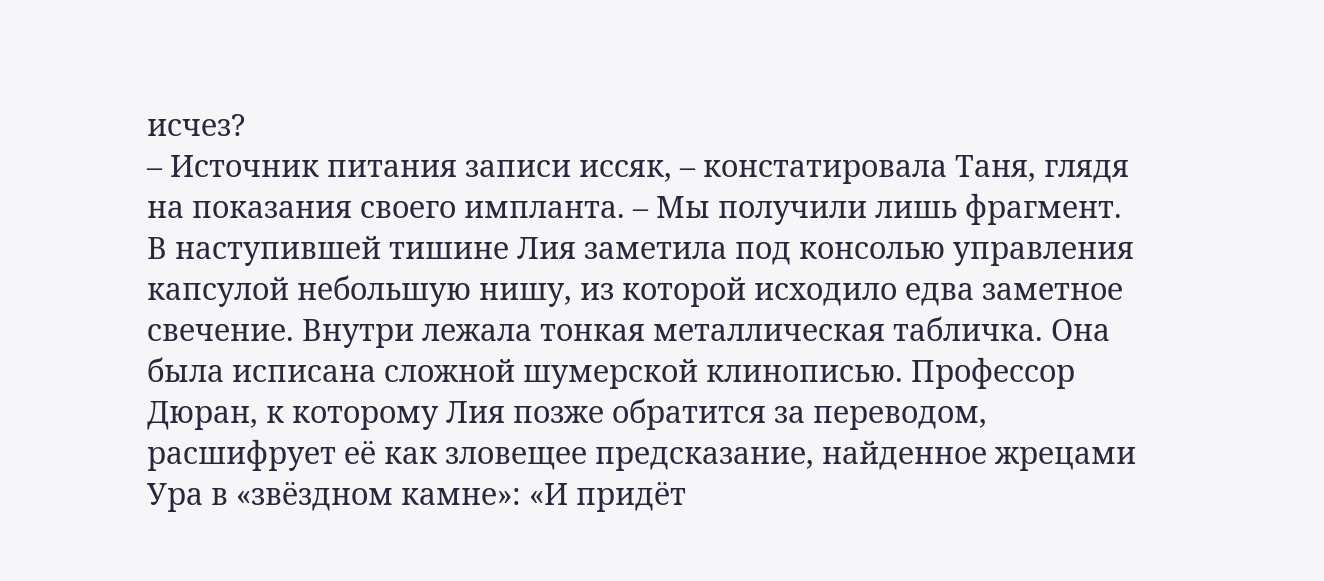исчез?
– Источник питания записи иссяк, – констатировала Таня, глядя на показания своего импланта. – Мы получили лишь фрагмент.
В наступившей тишине Лия заметила под консолью управления капсулой небольшую нишу, из которой исходило едва заметное свечение. Внутри лежала тонкая металлическая табличка. Она была исписана сложной шумерской клинописью. Профессор Дюран, к которому Лия позже обратится за переводом, расшифрует её как зловещее предсказание, найденное жрецами Ура в «звёздном камне»: «И придёт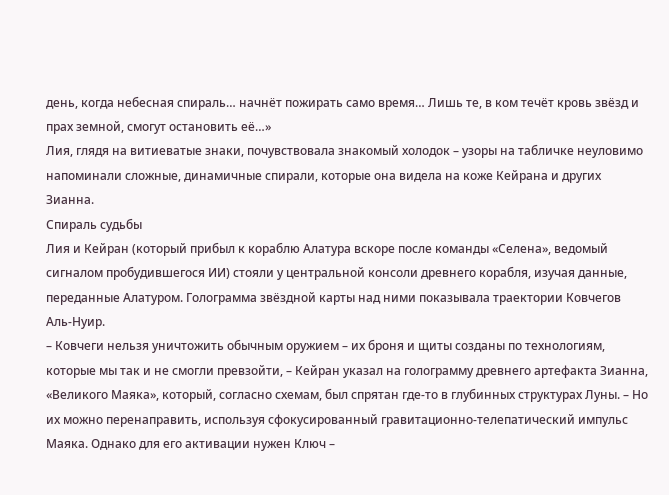день, когда небесная спираль… начнёт пожирать само время… Лишь те, в ком течёт кровь звёзд и прах земной, смогут остановить её…»
Лия, глядя на витиеватые знаки, почувствовала знакомый холодок – узоры на табличке неуловимо напоминали сложные, динамичные спирали, которые она видела на коже Кейрана и других Зианна.
Спираль судьбы
Лия и Кейран (который прибыл к кораблю Алатура вскоре после команды «Селена», ведомый сигналом пробудившегося ИИ) стояли у центральной консоли древнего корабля, изучая данные, переданные Алатуром. Голограмма звёздной карты над ними показывала траектории Ковчегов Аль-Нуир.
– Ковчеги нельзя уничтожить обычным оружием – их броня и щиты созданы по технологиям, которые мы так и не смогли превзойти, – Кейран указал на голограмму древнего артефакта Зианна, «Великого Маяка», который, согласно схемам, был спрятан где-то в глубинных структурах Луны. – Но их можно перенаправить, используя сфокусированный гравитационно-телепатический импульс Маяка. Однако для его активации нужен Ключ –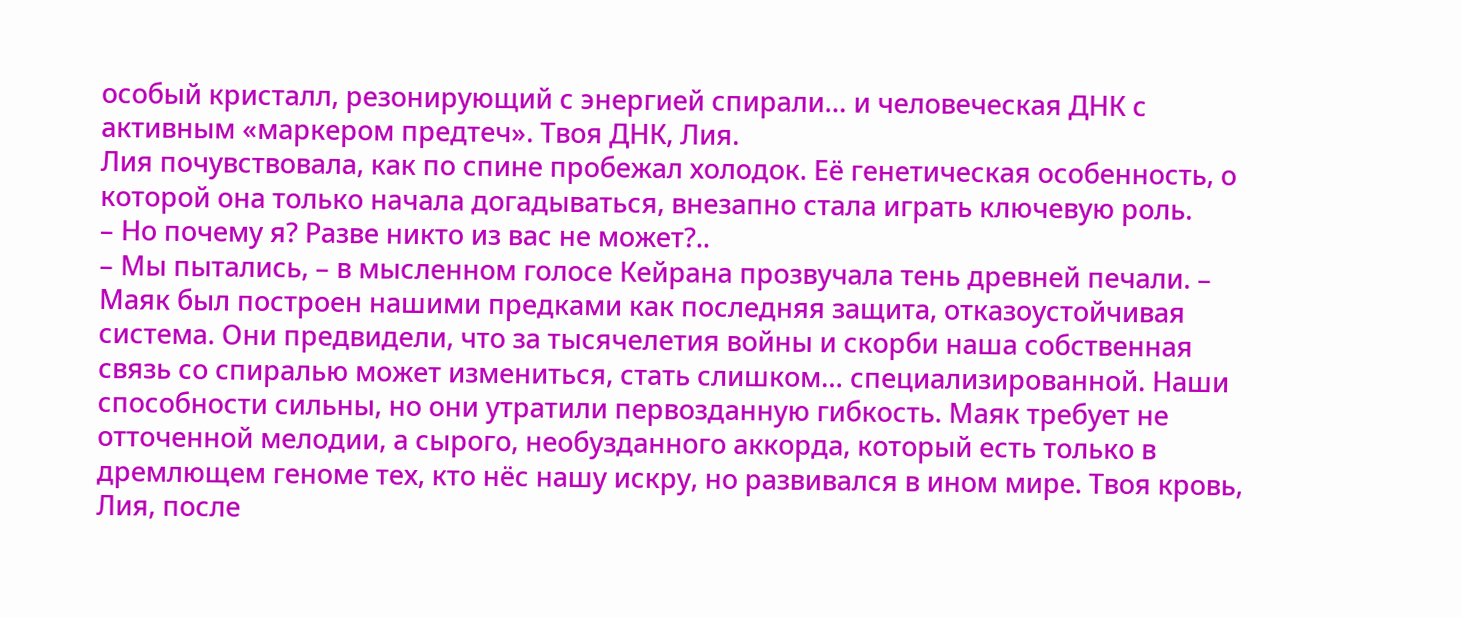особый кристалл, резонирующий с энергией спирали… и человеческая ДНК с активным «маркером предтеч». Твоя ДНК, Лия.
Лия почувствовала, как по спине пробежал холодок. Её генетическая особенность, о которой она только начала догадываться, внезапно стала играть ключевую роль.
– Но почему я? Разве никто из вас не может?..
– Мы пытались, – в мысленном голосе Кейрана прозвучала тень древней печали. – Маяк был построен нашими предками как последняя защита, отказоустойчивая система. Они предвидели, что за тысячелетия войны и скорби наша собственная связь со спиралью может измениться, стать слишком… специализированной. Наши способности сильны, но они утратили первозданную гибкость. Маяк требует не отточенной мелодии, а сырого, необузданного аккорда, который есть только в дремлющем геноме тех, кто нёс нашу искру, но развивался в ином мире. Твоя кровь, Лия, после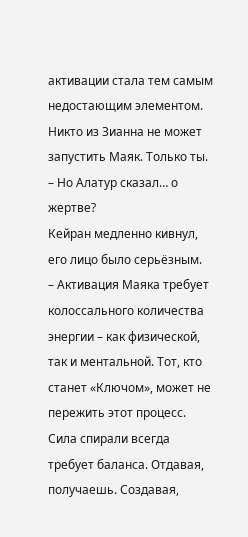активации стала тем самым недостающим элементом. Никто из Зианна не может запустить Маяк. Только ты.
– Но Алатур сказал… о жертве?
Кейран медленно кивнул, его лицо было серьёзным.
– Активация Маяка требует колоссального количества энергии – как физической, так и ментальной. Тот, кто станет «Ключом», может не пережить этот процесс. Сила спирали всегда требует баланса. Отдавая, получаешь. Создавая,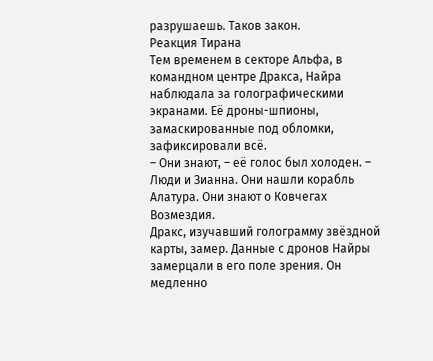разрушаешь. Таков закон.
Реакция Тирана
Тем временем в секторе Альфа, в командном центре Дракса, Найра наблюдала за голографическими экранами. Её дроны-шпионы, замаскированные под обломки, зафиксировали всё.
– Они знают, – её голос был холоден. – Люди и Зианна. Они нашли корабль Алатура. Они знают о Ковчегах Возмездия.
Дракс, изучавший голограмму звёздной карты, замер. Данные с дронов Найры замерцали в его поле зрения. Он медленно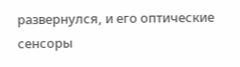развернулся, и его оптические сенсоры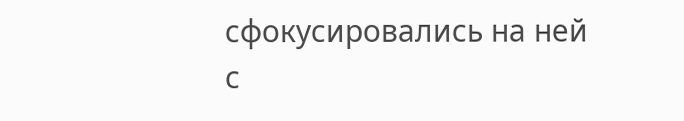сфокусировались на ней с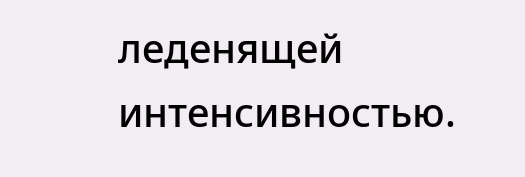леденящей интенсивностью.